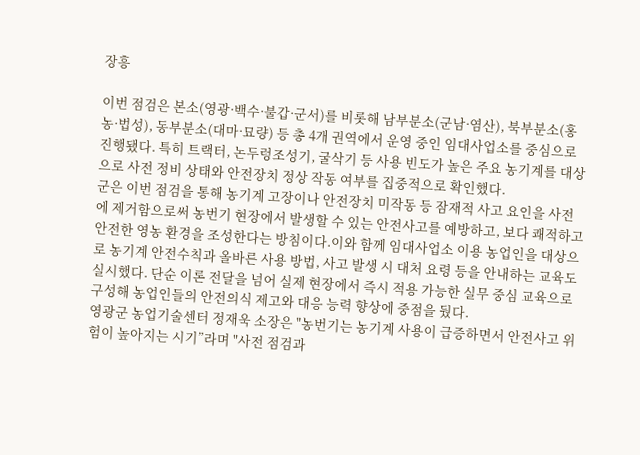장흥

이번 점검은 본소(영광·백수·불갑·군서)를 비롯해 남부분소(군남·염산), 북부분소(홍농·법성), 동부분소(대마·묘량) 등 총 4개 권역에서 운영 중인 임대사업소를 중심으로 진행됐다. 특히 트랙터, 논두렁조성기, 굴삭기 등 사용 빈도가 높은 주요 농기계를 대상으로 사전 정비 상태와 안전장치 정상 작동 여부를 집중적으로 확인했다.
군은 이번 점검을 통해 농기계 고장이나 안전장치 미작동 등 잠재적 사고 요인을 사전에 제거함으로써 농번기 현장에서 발생할 수 있는 안전사고를 예방하고, 보다 쾌적하고 안전한 영농 환경을 조성한다는 방침이다.이와 함께 임대사업소 이용 농업인을 대상으로 농기계 안전수칙과 올바른 사용 방법, 사고 발생 시 대처 요령 등을 안내하는 교육도 실시했다. 단순 이론 전달을 넘어 실제 현장에서 즉시 적용 가능한 실무 중심 교육으로 구성해 농업인들의 안전의식 제고와 대응 능력 향상에 중점을 뒀다.
영광군 농업기술센터 정재욱 소장은 "농번기는 농기계 사용이 급증하면서 안전사고 위험이 높아지는 시기”라며 "사전 점검과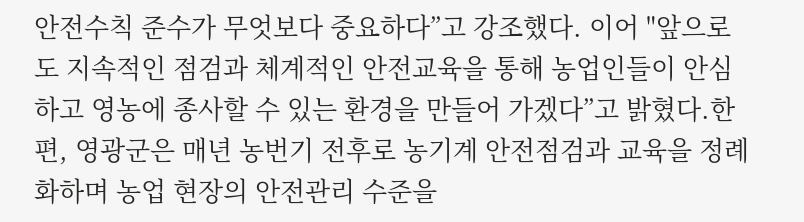안전수칙 준수가 무엇보다 중요하다”고 강조했다. 이어 "앞으로도 지속적인 점검과 체계적인 안전교육을 통해 농업인들이 안심하고 영농에 종사할 수 있는 환경을 만들어 가겠다”고 밝혔다.한편, 영광군은 매년 농번기 전후로 농기계 안전점검과 교육을 정례화하며 농업 현장의 안전관리 수준을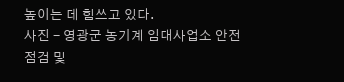높이는 데 힘쓰고 있다.
사진 - 영광군 농기계 임대사업소 안전점검 및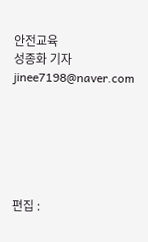안전교육
성종화 기자 jinee7198@naver.com






편집 :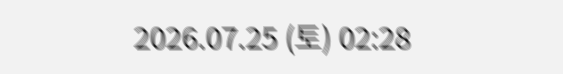2026.07.25 (토) 02:28